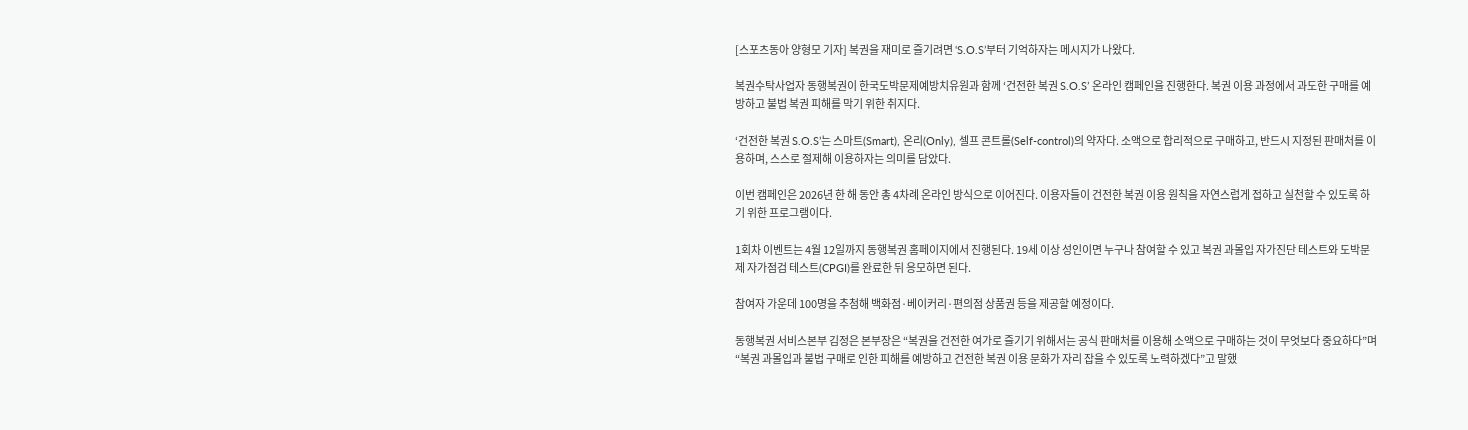[스포츠동아 양형모 기자] 복권을 재미로 즐기려면 ‘S.O.S’부터 기억하자는 메시지가 나왔다.

복권수탁사업자 동행복권이 한국도박문제예방치유원과 함께 ‘건전한 복권 S.O.S’ 온라인 캠페인을 진행한다. 복권 이용 과정에서 과도한 구매를 예방하고 불법 복권 피해를 막기 위한 취지다.

‘건전한 복권 S.O.S’는 스마트(Smart), 온리(Only), 셀프 콘트롤(Self-control)의 약자다. 소액으로 합리적으로 구매하고, 반드시 지정된 판매처를 이용하며, 스스로 절제해 이용하자는 의미를 담았다.

이번 캠페인은 2026년 한 해 동안 총 4차례 온라인 방식으로 이어진다. 이용자들이 건전한 복권 이용 원칙을 자연스럽게 접하고 실천할 수 있도록 하기 위한 프로그램이다.

1회차 이벤트는 4월 12일까지 동행복권 홈페이지에서 진행된다. 19세 이상 성인이면 누구나 참여할 수 있고 복권 과몰입 자가진단 테스트와 도박문제 자가점검 테스트(CPGI)를 완료한 뒤 응모하면 된다.

참여자 가운데 100명을 추첨해 백화점·베이커리·편의점 상품권 등을 제공할 예정이다.

동행복권 서비스본부 김정은 본부장은 “복권을 건전한 여가로 즐기기 위해서는 공식 판매처를 이용해 소액으로 구매하는 것이 무엇보다 중요하다”며 “복권 과몰입과 불법 구매로 인한 피해를 예방하고 건전한 복권 이용 문화가 자리 잡을 수 있도록 노력하겠다”고 말했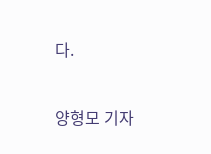다.


양형모 기자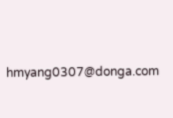hmyang0307@donga.com